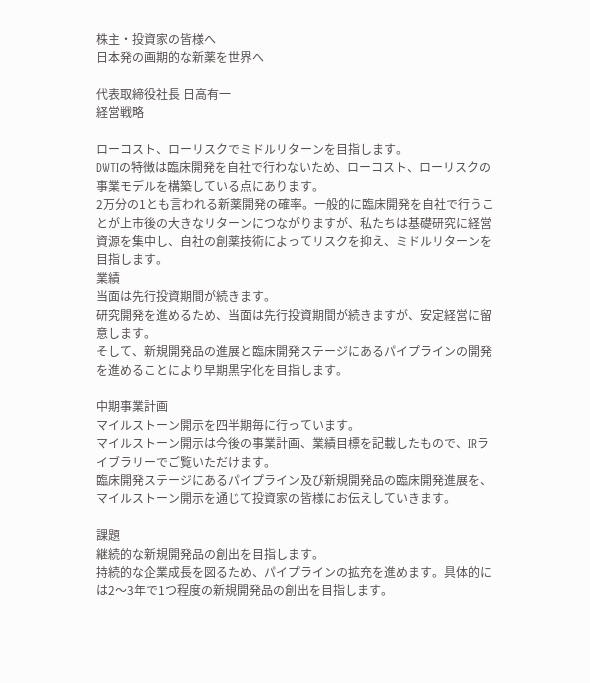株主・投資家の皆様へ
日本発の画期的な新薬を世界へ

代表取締役社長 日高有一
経営戦略

ローコスト、ローリスクでミドルリターンを目指します。
DWTIの特徴は臨床開発を自社で行わないため、ローコスト、ローリスクの事業モデルを構築している点にあります。
2万分の1とも言われる新薬開発の確率。一般的に臨床開発を自社で行うことが上市後の大きなリターンにつながりますが、私たちは基礎研究に経営資源を集中し、自社の創薬技術によってリスクを抑え、ミドルリターンを目指します。
業績
当面は先行投資期間が続きます。
研究開発を進めるため、当面は先行投資期間が続きますが、安定経営に留意します。
そして、新規開発品の進展と臨床開発ステージにあるパイプラインの開発を進めることにより早期黒字化を目指します。

中期事業計画
マイルストーン開示を四半期毎に行っています。
マイルストーン開示は今後の事業計画、業績目標を記載したもので、IRライブラリーでご覧いただけます。
臨床開発ステージにあるパイプライン及び新規開発品の臨床開発進展を、マイルストーン開示を通じて投資家の皆様にお伝えしていきます。

課題
継続的な新規開発品の創出を目指します。
持続的な企業成長を図るため、パイプラインの拡充を進めます。具体的には2〜3年で1つ程度の新規開発品の創出を目指します。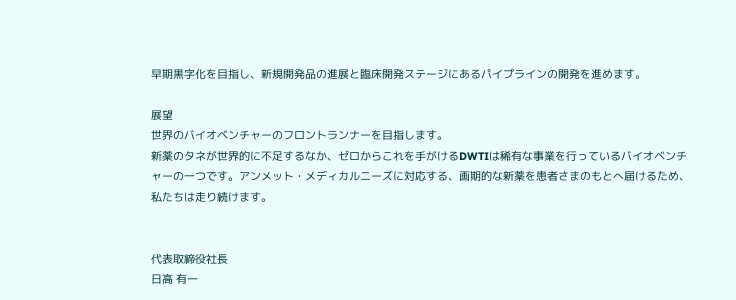早期黒字化を目指し、新規開発品の進展と臨床開発ステージにあるパイプラインの開発を進めます。

展望
世界のバイオベンチャーのフロントランナーを目指します。
新薬のタネが世界的に不足するなか、ゼロからこれを手がけるDWTIは稀有な事業を行っているバイオベンチャーの一つです。アンメット・メディカルニーズに対応する、画期的な新薬を患者さまのもとへ届けるため、私たちは走り続けます。


代表取締役社長
日高 有一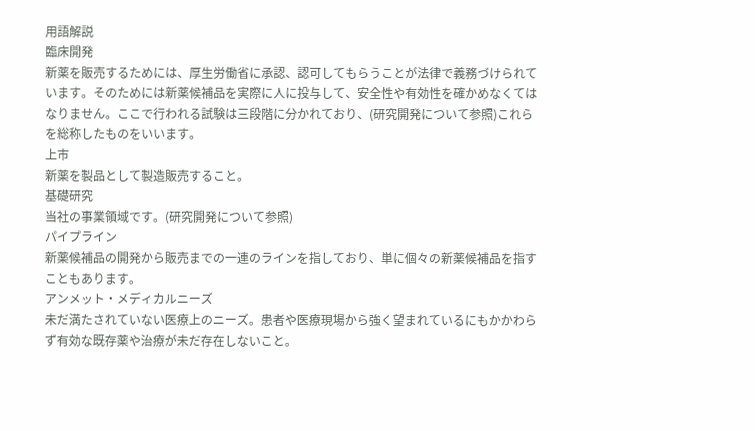用語解説
臨床開発
新薬を販売するためには、厚生労働省に承認、認可してもらうことが法律で義務づけられています。そのためには新薬候補品を実際に人に投与して、安全性や有効性を確かめなくてはなりません。ここで行われる試験は三段階に分かれており、(研究開発について参照)これらを総称したものをいいます。
上市
新薬を製品として製造販売すること。
基礎研究
当社の事業領域です。(研究開発について参照)
パイプライン
新薬候補品の開発から販売までの一連のラインを指しており、単に個々の新薬候補品を指すこともあります。
アンメット・メディカルニーズ
未だ満たされていない医療上のニーズ。患者や医療現場から強く望まれているにもかかわらず有効な既存薬や治療が未だ存在しないこと。